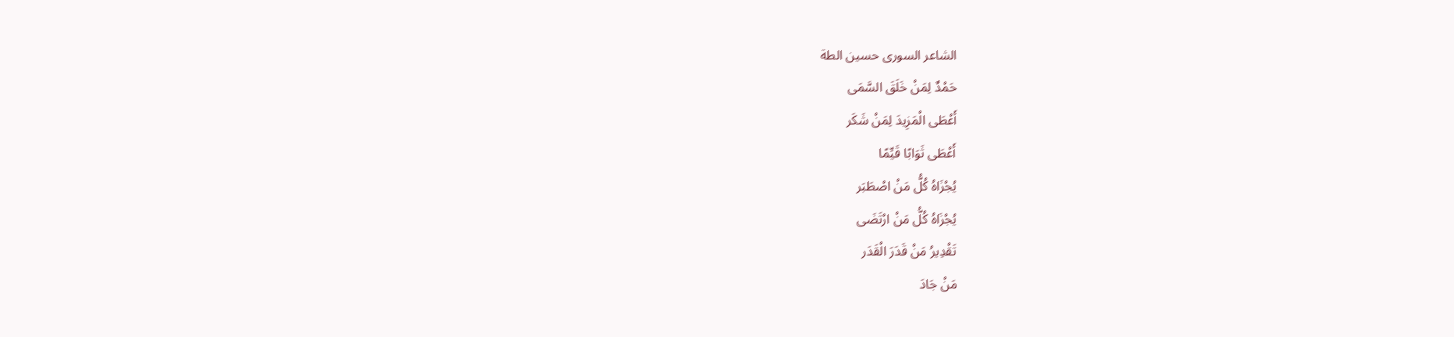الشاعر السورى حسين الطة
حَمْدٌ لِمَنْ خَلَقَ السَّمَى
أَعْطَى الْمَزِيدَ لِمَنْ شَكَر
أَعْطَى ثَوَابًا قَيِّمًا
يُجْزَاهُ كُلُّ مَنْ اصْطَبَر
يُجْزَاهُ كُلُّ مَنْ ارْتَضَى
تَقْدِيرُ مَنْ قَدَرَ الْقَدَر
مَنْ جَادَ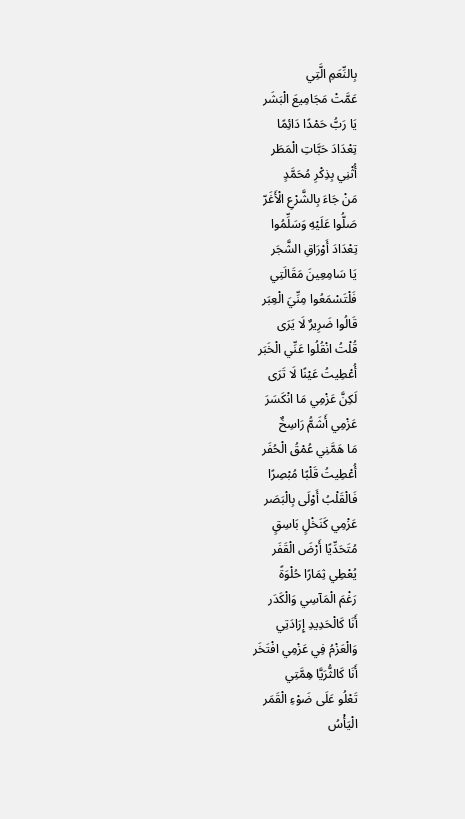بِالنِّعَمِ الَّتِي
عَمَّتْ مَجَامِيعَ الْبَشَر
يَا رَبُّ حَمْدًا دَائِمًا
تِعْدَادَ حَبَّاتِ الْمَطَر
أُثْنِي بِذِكْرِ مُحَمَّدٍ
مَنْ جَاءَ بِالشَّرْعِ الْأَغَرّ
صَلُّوا عَلَيْهِ وَسَلِّمُوا
تِعْدَادَ أَوْرَاقِ الشَّجَر
يَا سَامِعِينَ مَقَالَتِي
فَلْتَسْمَعُوا مِنِّيَ الْعِبَر
قَالُوا ضَرِيرٌ لَا يَرَى
قُلْتُ انْقُلُوا عَنِّي الْخَبَر
أُعْطِيتُ عَيْنًا لَا تَرَى
لَكِنَّ عَزْمِي مَا انْكَسَرَ
عَزْمِي أَشَمُّ رَاسِخٌ
مَا هَمَّنِي عُمْقُ الْحُفَر
أُعْطِيتُ قَلْبًا مُبْصِرًا
فَالْقَلْبُ أَوْلَى بِالْبَصَر
عَزْمِي كَنَخْلٍ بَاسِقٍ
مُتَحَدِّيًا أَرْضَ الْقَفَر
يُعْطِي ثِمَارًا حُلْوَةً
رَغْمَ الْمَآسِي وَالْكَدَر
أَنَا كَالْحَدِيدِ إِرَادَتِي
وَالْعَزْمُ فِي عَزْمِي افْتَخَر
أَنَا كَالثُّرَيَّا هِمَّتِي
تَعْلُو عَلَى ضَوْءِ الْقَمَر
الْيَأْسُ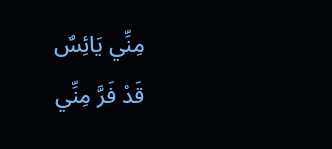مِنِّي يَائِسٌ
قَدْ فَرَّ مِنِّي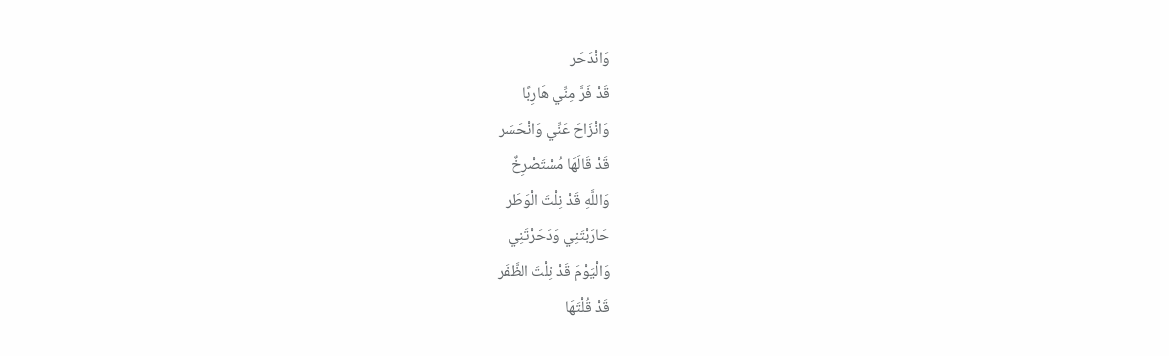وَانْدَحَر
قَدْ فَرَّ مِنِّي هَارِبًا
وَانْزَاحَ عَنِّي وَانْحَسَر
قَدْ قَالَهَا مُسْتَصْرِخٌ
وَاللَّهِ قَدْ نِلْتَ الْوَطَر
حَارَبْتَنِي وَدَحَرْتَنِي
وَالْيَوْمَ قَدْ نِلْتَ الظَّفَر
قَدْ قُلْتَهَا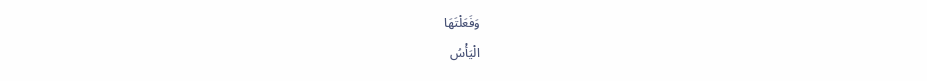وَفَعَلْتَهَا
الْيَأْسُ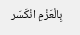بِالْعَزْمِ انْكَسَر